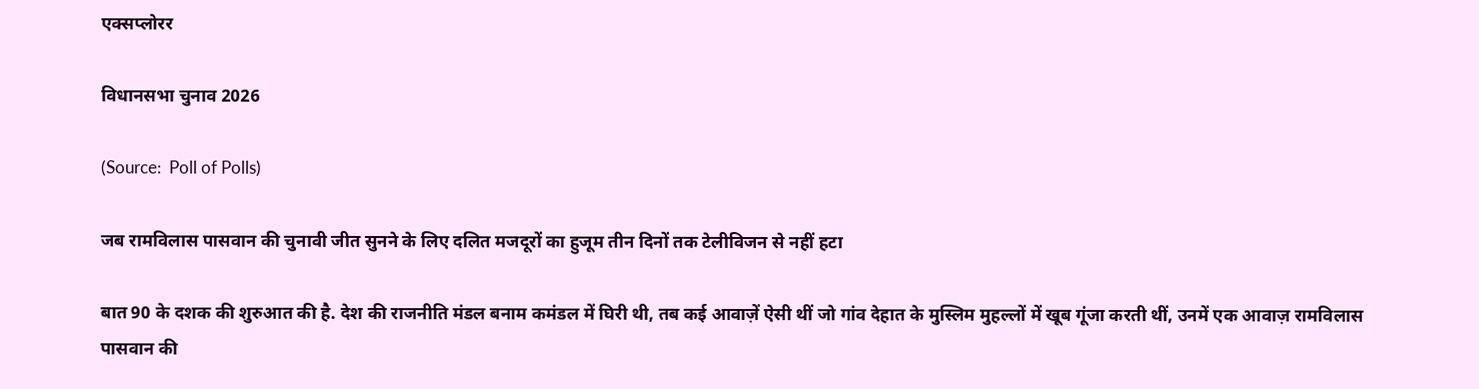एक्सप्लोरर

विधानसभा चुनाव 2026

(Source:  Poll of Polls)

जब रामविलास पासवान की चुनावी जीत सुनने के लिए दलित मजदूरों का हुजूम तीन दिनों तक टेलीविजन से नहीं हटा

बात 90 के दशक की शुरुआत की है. देश की राजनीति मंडल बनाम कमंडल में घिरी थी, तब कई आवाज़ें ऐसी थीं जो गांव देहात के मुस्लिम मुहल्लों में खूब गूंजा करती थीं, उनमें एक आवाज़ रामविलास पासवान की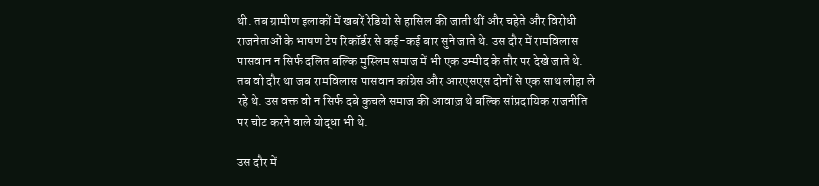थी. तब ग्रामीण इलाकों में खबरें रेडियो से हासिल की जाती थीं और चहेते और विरोधी राजनेताओं के भाषण टेप रिकॉर्डर से कई-कई बार सुने जाते थे. उस दौर में रामविलास पासवान न सिर्फ दलित बल्कि मुस्लिम समाज में भी एक उम्मीद के तौर पर देखे जाते थे. तब वो दौर था जब रामविलास पासवान कांग्रेस और आरएसएस दोनों से एक साथ लोहा ले रहे थे. उस वक्त वो न सिर्फ दबे कुचले समाज की आवाज़ थे बल्कि सांप्रदायिक राजनीति पर चोट करने वाले योद्धा भी थे.

उस दौर में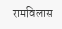रामविलास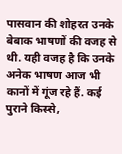पासवान की शोहरत उनके बेबाक भाषणों की वजह से थी. यही वजह है कि उनके अनेक भाषण आज भी कानों में गूंज रहे हैं. कई पुराने किस्से,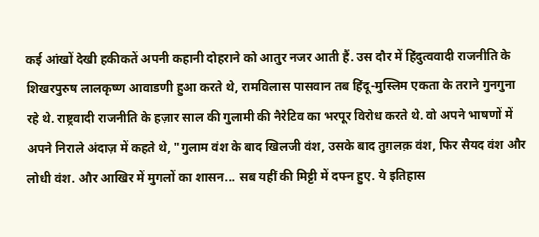कई आंखों देखी हकीकतें अपनी कहानी दोहराने को आतुर नजर आती हैं. उस दौर में हिंदुत्ववादी राजनीति के शिखरपुरुष लालकृष्ण आवाडणी हुआ करते थे, रामविलास पासवान तब हिंदू-मुस्लिम एकता के तराने गुनगुना रहे थे. राष्ट्रवादी राजनीति के हज़ार साल की गुलामी की नैरेटिव का भरपूर विरोध करते थे. वो अपने भाषणों में अपने निराले अंदाज़ में कहते थे, "गुलाम वंश के बाद खिलजी वंश, उसके बाद तुग़लक़ वंश, फिर सैयद वंश और लोधी वंश. और आखिर में मुगलों का शासन... सब यहीं की मिट्टी में दफ्न हुए. ये इतिहास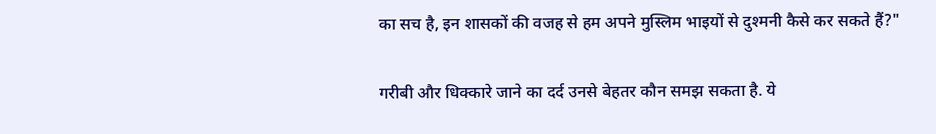का सच है, इन शासकों की वजह से हम अपने मुस्लिम भाइयों से दुश्मनी कैसे कर सकते हैं?"

गरीबी और धिक्कारे जाने का दर्द उनसे बेहतर कौन समझ सकता है. ये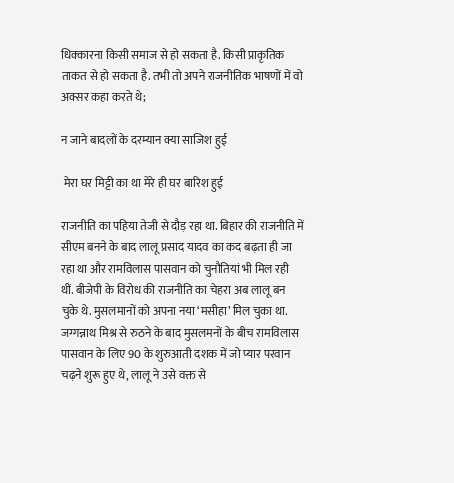धिक्कारना किसी समाज से हो सकता है. किसी प्राकृतिक ताकत से हो सकता है. तभी तो अपने राजनीतिक भाषणों में वो अक्सर कहा करते थे;

न जाने बादलों के दरम्यान क्या साजिश हुई

 मेरा घर मिट्टी का था मेरे ही घर बारिश हुई

राजनीति का पहिया तेजी से दौड़ रहा था. बिहार की राजनीति में सीएम बनने के बाद लालू प्रसाद यादव का कद बढ़ता ही जा रहा था और रामविलास पासवान को चुनौतियां भी मिल रही थीं. बीजेपी के विरोध की राजनीति का चेहरा अब लालू बन चुके थे. मुसलमानों को अपना नया ‘मसीहा’ मिल चुका था. जग्गन्नाथ मिश्र से रुठने के बाद मुसलमनों के बीच रामविलास पासवान के लिए 90 के शुरुआती दशक में जो प्यार परवान चढ़ने शुरू हुए थे, लालू ने उसे वक्त से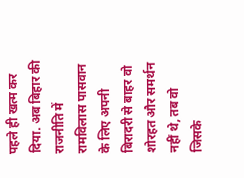पहले ही खत्म कर दिया. अब बिहार की राजनीति में रामविलास पासवान के लिए अपनी बिरादरी से बाहर वो शोरहत और समर्थन नहीं थे, तब वो जिसके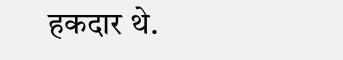हकदार थे.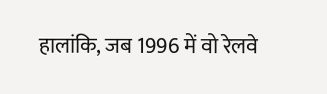हालांकि, जब 1996 में वो रेलवे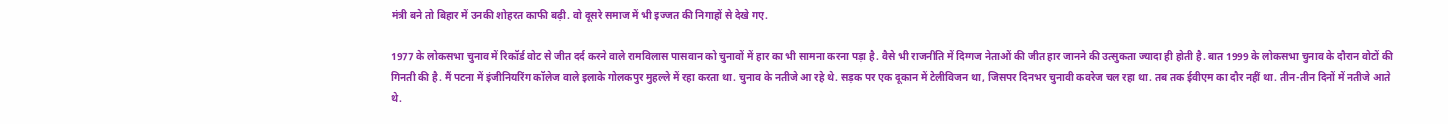मंत्री बने तो बिहार में उनकी शोहरत काफी बढ़ी. वो दूसरे समाज में भी इज्जत की निगाहों से देखे गए.

1977 के लोकसभा चुनाव में रिकॉर्ड वोट से जीत दर्द करने वाले रामविलास पासवान को चुनावों में हार का भी सामना करना पड़ा है. वैसे भी राजनीति में दिग्गज नेताओं की जीत हार जानने की उत्सुकता ज्यादा ही होती है. बात 1999 के लोकसभा चुनाव के दौरान वोटों की गिनती की है. मैं पटना में इंजीनियरिंग कॉलेज वाले इलाके गोलकपुर मुहल्ले में रहा करता था. चुनाव के नतीजे आ रहे थे. सड़क पर एक दूकान में टेलीविजन था, जिसपर दिनभर चुनावी कवरेज चल रहा था. तब तक ईवीएम का दौर नहीं था. तीन-तीन दिनों में नतीजे आते थे.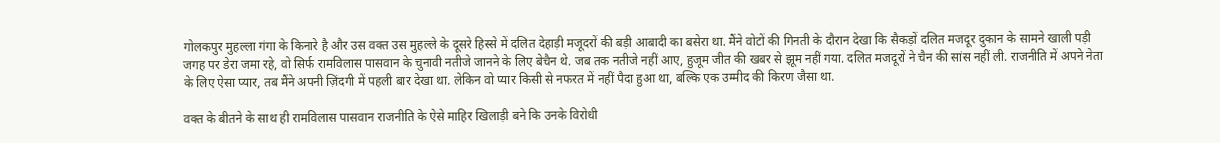गोलकपुर मुहल्ला गंगा के किनारे है और उस वक्त उस मुहल्ले के दूसरे हिस्से में दलित देहाड़ी मजूदरों की बड़ी आबादी का बसेरा था. मैंने वोटों की गिनती के दौरान देखा कि सैकड़ों दलित मजदूर दुकान के सामने खाली पड़ी जगह पर डेरा जमा रहे, वो सिर्फ रामविलास पासवान के चुनावी नतीजे जानने के लिए बेचैन थे. जब तक नतीजे नहीं आए, हुजूम जीत की खबर से झूम नहीं गया. दलित मजदूरों ने चैन की सांस नहीं ली. राजनीति में अपने नेता के लिए ऐसा प्यार, तब मैंने अपनी ज़िंदगी में पहली बार देखा था. लेकिन वो प्यार किसी से नफरत में नहीं पैदा हुआ था, बल्कि एक उम्मीद की किरण जैसा था.

वक्त के बीतने के साथ ही रामविलास पासवान राजनीति के ऐसे माहिर खिलाड़ी बने कि उनके विरोधी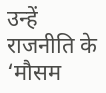उन्हें राजनीति के ‘मौसम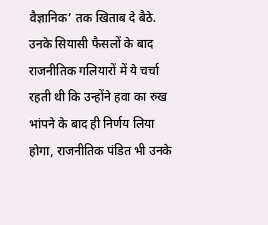वैज्ञानिक’ तक खिताब दे बैठे. उनके सियासी फैसलों के बाद राजनीतिक गलियारों में ये चर्चा रहती थी कि उन्होंने हवा का रुख भांपने के बाद ही निर्णय लिया होगा, राजनीतिक पंडित भी उनके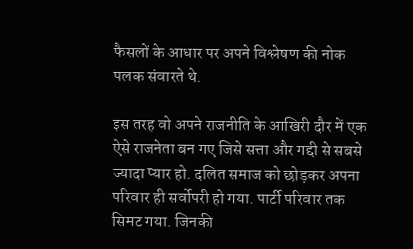फैसलों के आधार पर अपने विश्लेषण की नोक पलक संवारते थे.

इस तरह वो अपने राजनीति के आखिरी दौर में एक ऐसे राजनेता बन गए जिसे सत्ता और गद्दी से सबसे ज्यादा प्यार हो. दलित समाज को छोड़कर अपना परिवार ही सर्वोपरी हो गया. पार्टी परिवार तक सिमट गया. जिनकी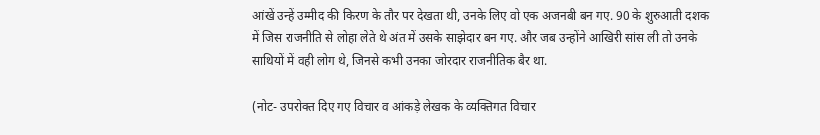आंखें उन्हें उम्मीद की किरण के तौर पर देखता थी, उनके लिए वो एक अजनबी बन गए. 90 के शुरुआती दशक में जिस राजनीति से लोहा लेते थे अंत में उसके साझेदार बन गए. और जब उन्होंने आखिरी सांस ली तो उनके साथियों में वही लोग थे, जिनसे कभी उनका जोरदार राजनीतिक बैर था.

(नोट- उपरोक्त दिए गए विचार व आंकड़े लेखक के व्यक्तिगत विचार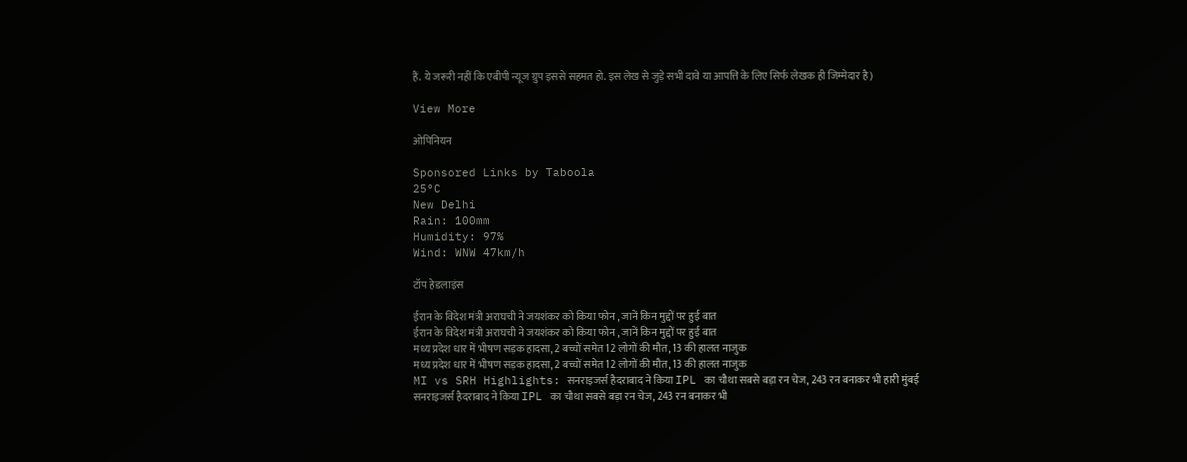हैं. ये जरूरी नहीं कि एबीपी न्यूज ग्रुप इससे सहमत हो. इस लेख से जुड़े सभी दावे या आपत्ति के लिए सिर्फ लेखक ही जिम्मेदार है)

View More

ओपिनियन

Sponsored Links by Taboola
25°C
New Delhi
Rain: 100mm
Humidity: 97%
Wind: WNW 47km/h

टॉप हेडलाइंस

ईरान के विदेश मंत्री अराघची ने जयशंकर को किया फोन , जानें किन मुद्दों पर हुई बात
ईरान के विदेश मंत्री अराघची ने जयशंकर को किया फोन , जानें किन मुद्दों पर हुई बात
मध्य प्रदेश धार में भीषण सड़क हादसा, 2 बच्चों समेत 12 लोगों की मौत, 13 की हालत नाजुक
मध्य प्रदेश धार में भीषण सड़क हादसा, 2 बच्चों समेत 12 लोगों की मौत, 13 की हालत नाजुक
MI vs SRH Highlights: सनराइजर्स हैदराबाद ने किया IPL का चौथा सबसे बड़ा रन चेज, 243 रन बनाकर भी हारी मुंबई
सनराइजर्स हैदराबाद ने किया IPL का चौथा सबसे बड़ा रन चेज, 243 रन बनाकर भी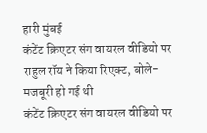हारी मुंबई
कंटेंट क्रिएटर संग वायरल वीडियो पर राहुल रॉय ने किया रिएक्ट, बोले- मजबूरी हो गई थी
कंटेंट क्रिएटर संग वायरल वीडियो पर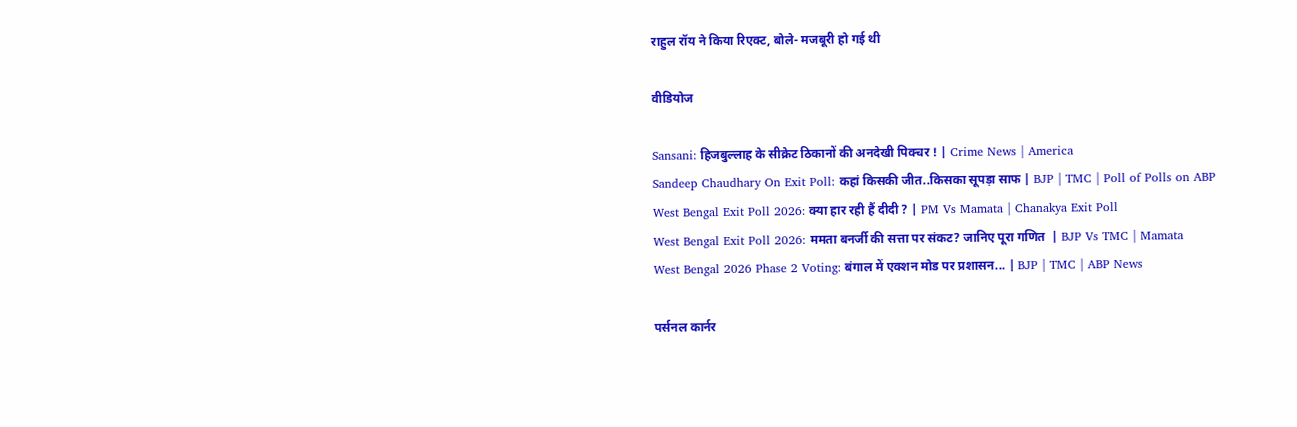राहुल रॉय ने किया रिएक्ट, बोले- मजबूरी हो गई थी

वीडियोज

Sansani: हिजबुल्लाह के सीक्रेट ठिकानों की अनदेखी पिक्चर ! | Crime News | America
Sandeep Chaudhary On Exit Poll: कहां किसकी जीत..किसका सूपड़ा साफ | BJP | TMC | Poll of Polls on ABP
West Bengal Exit Poll 2026: क्या हार रही हैं दीदी ? | PM Vs Mamata | Chanakya Exit Poll
West Bengal Exit Poll 2026: ममता बनर्जी की सत्ता पर संकट? जानिए पूरा गणित  | BJP Vs TMC | Mamata
West Bengal 2026 Phase 2 Voting: बंगाल में एक्शन मोड पर प्रशासन... | BJP | TMC | ABP News

पर्सनल कार्नर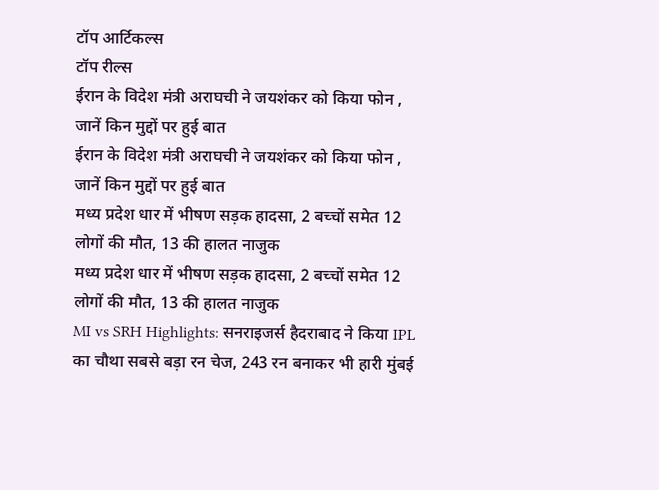टॉप आर्टिकल्स
टॉप रील्स
ईरान के विदेश मंत्री अराघची ने जयशंकर को किया फोन , जानें किन मुद्दों पर हुई बात
ईरान के विदेश मंत्री अराघची ने जयशंकर को किया फोन , जानें किन मुद्दों पर हुई बात
मध्य प्रदेश धार में भीषण सड़क हादसा, 2 बच्चों समेत 12 लोगों की मौत, 13 की हालत नाजुक
मध्य प्रदेश धार में भीषण सड़क हादसा, 2 बच्चों समेत 12 लोगों की मौत, 13 की हालत नाजुक
MI vs SRH Highlights: सनराइजर्स हैदराबाद ने किया IPL का चौथा सबसे बड़ा रन चेज, 243 रन बनाकर भी हारी मुंबई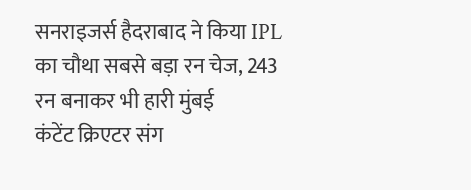सनराइजर्स हैदराबाद ने किया IPL का चौथा सबसे बड़ा रन चेज, 243 रन बनाकर भी हारी मुंबई
कंटेंट क्रिएटर संग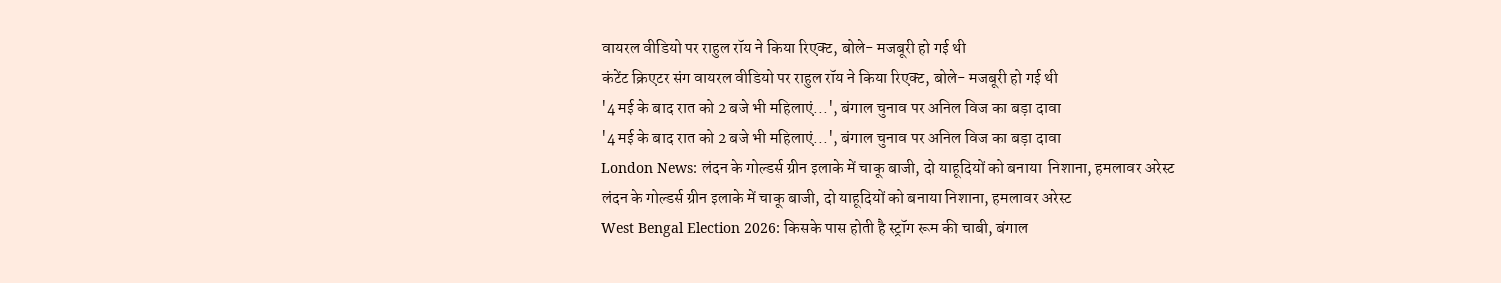वायरल वीडियो पर राहुल रॉय ने किया रिएक्ट, बोले- मजबूरी हो गई थी
कंटेंट क्रिएटर संग वायरल वीडियो पर राहुल रॉय ने किया रिएक्ट, बोले- मजबूरी हो गई थी
'4 मई के बाद रात को 2 बजे भी महिलाएं...', बंगाल चुनाव पर अनिल विज का बड़ा दावा
'4 मई के बाद रात को 2 बजे भी महिलाएं...', बंगाल चुनाव पर अनिल विज का बड़ा दावा
London News: लंदन के गोल्डर्स ग्रीन इलाके में चाकू बाजी, दो याहूदियों को बनाया  निशाना, हमलावर अरेस्ट
लंदन के गोल्डर्स ग्रीन इलाके में चाकू बाजी, दो याहूदियों को बनाया निशाना, हमलावर अरेस्ट
West Bengal Election 2026: किसके पास होती है स्ट्रॉग रूम की चाबी, बंगाल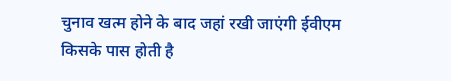चुनाव खत्म होने के बाद जहां रखी जाएंगी ईवीएम
किसके पास होती है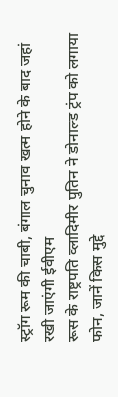स्ट्रॉग रूम की चाबी, बंगाल चुनाव खत्म होने के बाद जहां रखी जाएंगी ईवीएम
रूस के राष्ट्रपति व्लादिमीर पुतिन ने डोनाल्ड ट्रंप को लगाया फोन, जानें किस मुद्दे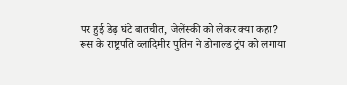पर हुई डेढ़ घंटे बातचीत, जेलेंस्की को लेकर क्या कहा?
रूस के राष्ट्रपति व्लादिमीर पुतिन ने डोनाल्ड ट्रंप को लगाया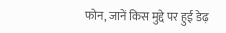फोन, जानें किस मुद्दे पर हुई डेढ़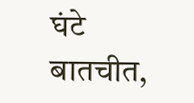घंटे बातचीत,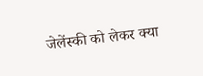जेलेंस्की को लेकर क्या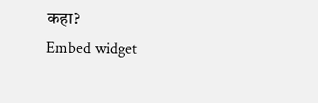कहा?
Embed widget